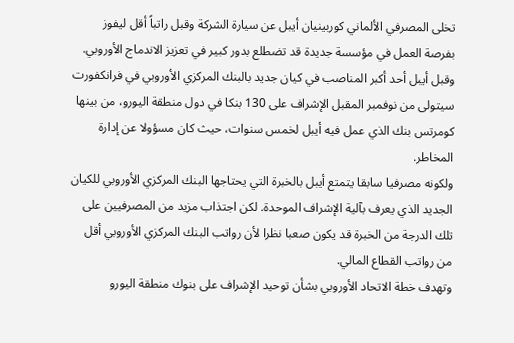تخلى المصرفي الألماني كوربينيان أيبل عن سيارة الشركة وقبل راتباً أقل ليفوز بفرصة العمل في مؤسسة جديدة قد تضطلع بدور كبير في تعزيز الاندماج الأوروبي.
وقبل أيبل أحد أكبر المناصب في كيان جديد بالبنك المركزي الأوروبي في فرانكفورت سيتولى من نوفمبر المقبل الإشراف على 130 بنكا في دول منطقة اليورو، من بينها كومرتس بنك الذي عمل فيه أيبل لخمس سنوات، حيث كان مسؤولا عن إدارة المخاطر.
ولكونه مصرفيا سابقا يتمتع أيبل بالخبرة التي يحتاجها البنك المركزي الأوروبي للكيان الجديد الذي يعرف بآلية الإشراف الموحدة. لكن اجتذاب مزيد من المصرفيين على تلك الدرجة من الخبرة قد يكون صعبا نظرا لأن رواتب البنك المركزي الأوروبي أقل من رواتب القطاع المالي.
وتهدف خطة الاتحاد الأوروبي بشأن توحيد الإشراف على بنوك منطقة اليورو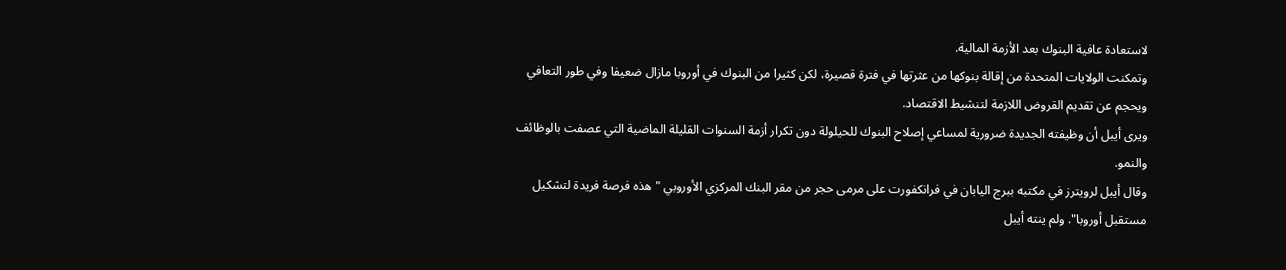لاستعادة عافية البنوك بعد الأزمة المالية.
وتمكنت الولايات المتحدة من إقالة بنوكها من عثرتها في فترة قصيرة، لكن كثيرا من البنوك في أوروبا مازال ضعيفا وفي طور التعافي ويحجم عن تقديم القروض اللازمة لتنشيط الاقتصاد.
ويرى أيبل أن وظيفته الجديدة ضرورية لمساعي إصلاح البنوك للحيلولة دون تكرار أزمة السنوات القليلة الماضية التي عصفت بالوظائف والنمو.
وقال أيبل لرويترز في مكتبه ببرج اليابان في فرانكفورت على مرمى حجر من مقر البنك المركزي الأوروبي "هذه فرصة فريدة لتشكيل مستقبل أوروبا". ولم ينته أيبل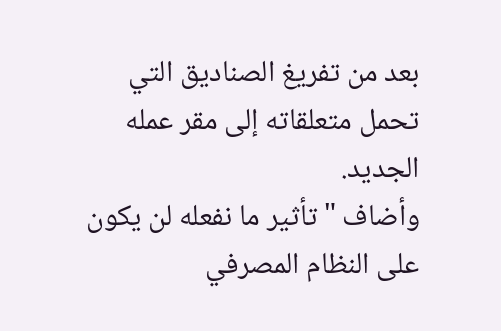بعد من تفريغ الصناديق التي تحمل متعلقاته إلى مقر عمله الجديد.
وأضاف "تأثير ما نفعله لن يكون على النظام المصرفي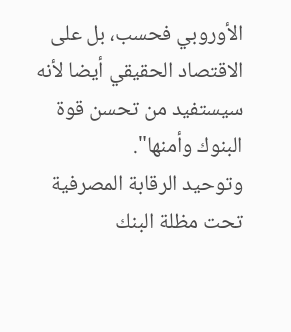الأوروبي فحسب، بل على الاقتصاد الحقيقي أيضا لأنه سيستفيد من تحسن قوة البنوك وأمنها".
وتوحيد الرقابة المصرفية تحت مظلة البنك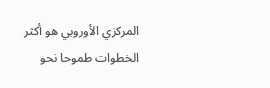المركزي الأوروبي هو أكثر الخطوات طموحا نحو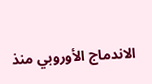الاندماج الأوروبي منذ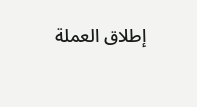إطلاق العملة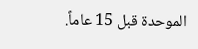الموحدة قبل 15 عاماً.